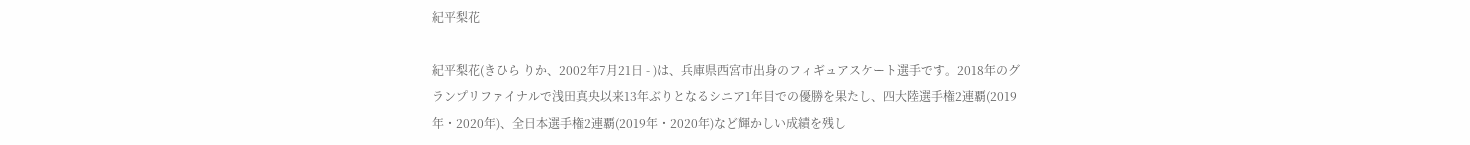紀平梨花

紀平梨花(きひら りか、2002年7月21日 - )は、兵庫県西宮市出身のフィギュアスケート選手です。2018年のグランプリファイナルで浅田真央以来13年ぶりとなるシニア1年目での優勝を果たし、四大陸選手権2連覇(2019年・2020年)、全日本選手権2連覇(2019年・2020年)など輝かしい成績を残し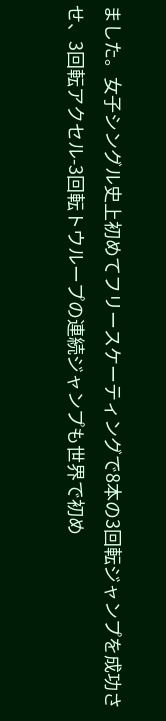ました。女子シングル史上初めてフリースケーティングで8本の3回転ジャンプを成功させ、3回転アクセル-3回転トウループの連続ジャンプも世界で初め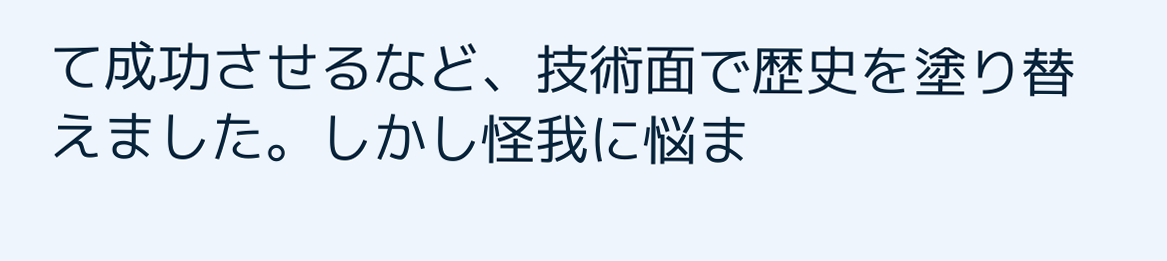て成功させるなど、技術面で歴史を塗り替えました。しかし怪我に悩ま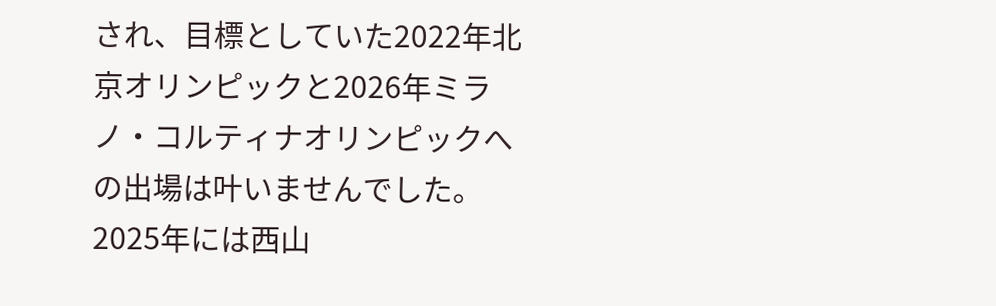され、目標としていた2022年北京オリンピックと2026年ミラノ・コルティナオリンピックへの出場は叶いませんでした。2025年には西山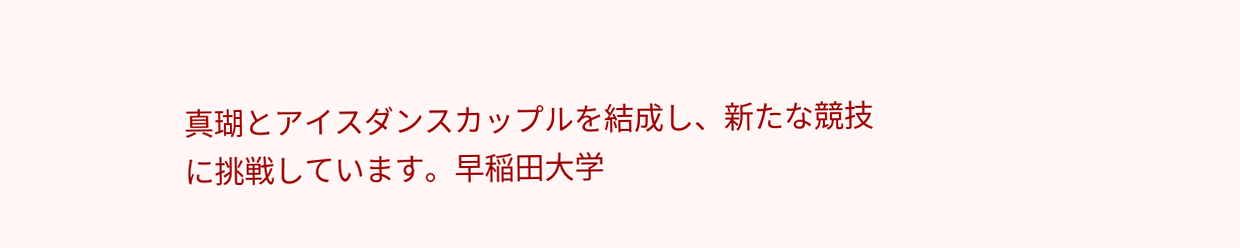真瑚とアイスダンスカップルを結成し、新たな競技に挑戦しています。早稲田大学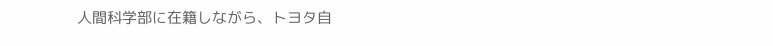人間科学部に在籍しながら、トヨタ自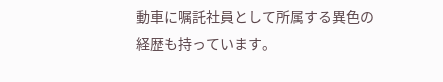動車に嘱託社員として所属する異色の経歴も持っています。